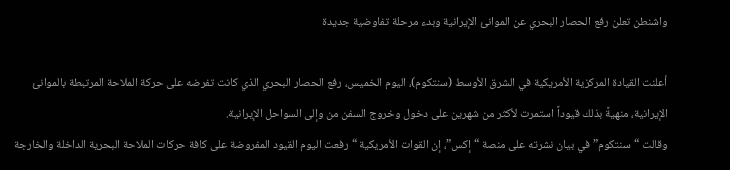واشنطن تعلن رفع الحصار البحري عن الموانئ الإيرانية وبدء مرحلة تفاوضية جديدة

أعلنت القيادة المركزية الأمريكية في الشرق الأوسط (سنتكوم)، اليوم الخميس، رفع الحصار البحري الذي كانت تفرضه على حركة الملاحة المرتبطة بالموانئ الإيرانية، منهيةً بذلك قيوداً استمرت لأكثر من شهرين على دخول وخروج السفن من وإلى السواحل الإيرانية.
وقالت “سنتكوم” في بيان نشرته على منصة “إكس”، إن القوات الأمريكية “رفعت اليوم القيود المفروضة على كافة حركات الملاحة البحرية الداخلة والخارجة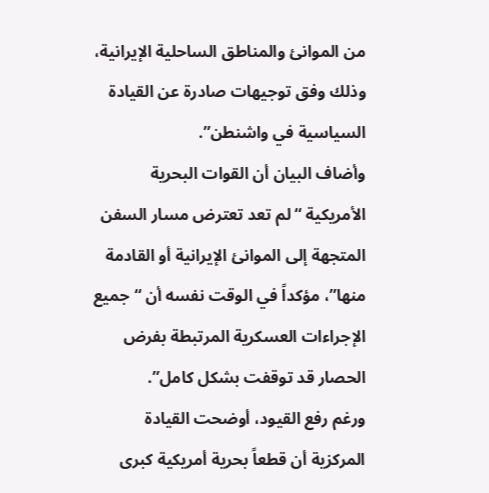من الموانئ والمناطق الساحلية الإيرانية، وذلك وفق توجيهات صادرة عن القيادة السياسية في واشنطن”.
وأضاف البيان أن القوات البحرية الأمريكية “لم تعد تعترض مسار السفن المتجهة إلى الموانئ الإيرانية أو القادمة منها”، مؤكداً في الوقت نفسه أن “جميع الإجراءات العسكرية المرتبطة بفرض الحصار قد توقفت بشكل كامل”.
ورغم رفع القيود، أوضحت القيادة المركزية أن قطعاً بحرية أمريكية كبرى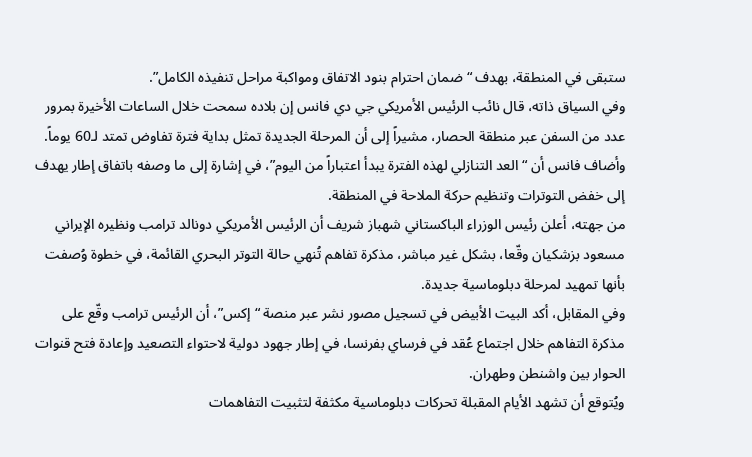ستبقى في المنطقة، بهدف “ضمان احترام بنود الاتفاق ومواكبة مراحل تنفيذه الكامل”.
وفي السياق ذاته، قال نائب الرئيس الأمريكي جي دي فانس إن بلاده سمحت خلال الساعات الأخيرة بمرور عدد من السفن عبر منطقة الحصار، مشيراً إلى أن المرحلة الجديدة تمثل بداية فترة تفاوض تمتد لـ60 يوماً.
وأضاف فانس أن “العد التنازلي لهذه الفترة يبدأ اعتباراً من اليوم”، في إشارة إلى ما وصفه باتفاق إطار يهدف إلى خفض التوترات وتنظيم حركة الملاحة في المنطقة.
من جهته، أعلن رئيس الوزراء الباكستاني شهباز شريف أن الرئيس الأمريكي دونالد ترامب ونظيره الإيراني مسعود بزشكيان وقّعا، بشكل غير مباشر، مذكرة تفاهم تُنهي حالة التوتر البحري القائمة، في خطوة وُصفت بأنها تمهيد لمرحلة دبلوماسية جديدة.
وفي المقابل، أكد البيت الأبيض في تسجيل مصور نشر عبر منصة “إكس”، أن الرئيس ترامب وقّع على مذكرة التفاهم خلال اجتماع عُقد في فرساي بفرنسا، في إطار جهود دولية لاحتواء التصعيد وإعادة فتح قنوات الحوار بين واشنطن وطهران.
ويُتوقع أن تشهد الأيام المقبلة تحركات دبلوماسية مكثفة لتثبيت التفاهمات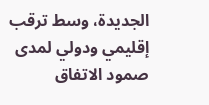الجديدة، وسط ترقب إقليمي ودولي لمدى صمود الاتفاق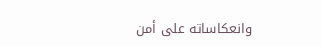وانعكاساته على أمن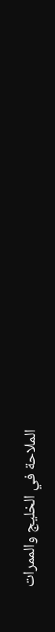الملاحة في الخليج والممرات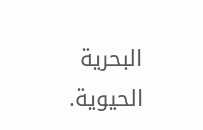البحرية الحيوية.